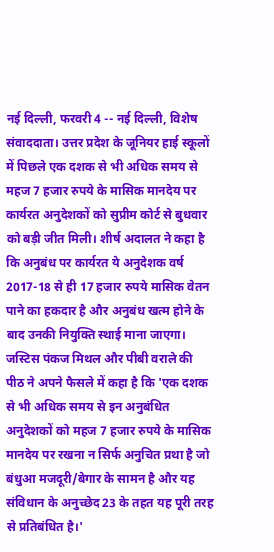नई दिल्ली, फरवरी 4 -- नई दिल्ली, विशेष संवाददाता। उत्तर प्रदेश के जूनियर हाई स्कूलों में पिछले एक दशक से भी अधिक समय से महज 7 हजार रुपये के मासिक मानदेय पर कार्यरत अनुदेशकों को सुप्रीम कोर्ट से बुधवार को बड़ी जीत मिली। शीर्ष अदालत ने कहा है कि अनुबंध पर कार्यरत ये अनुदेशक वर्ष 2017-18 से ही 17 हजार रुपये मासिक वेतन पाने का हकदार है और अनुबंध खत्म होने के बाद उनकी नियुक्ति स्थाई माना जाएगा। जस्टिस पंकज मिथल और पीबी वराले की पीठ ने अपने फैसले में कहा है कि 'एक दशक से भी अधिक समय से इन अनुबंधित अनुदेशकों को महज 7 हजार रुपये के मासिक मानदेय पर रखना न सिर्फ अनुचित प्रथा है जो बंधुआ मजदूरी/बेगार के सामन है और यह संविधान के अनुच्छेद 23 के तहत यह पूरी तरह से प्रतिबंधित है।'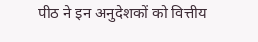पीठ ने इन अनुदेशकों को वित्तीय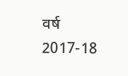वर्ष 2017-18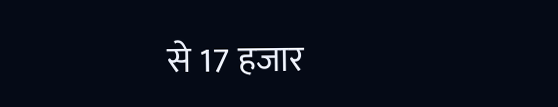से 17 हजार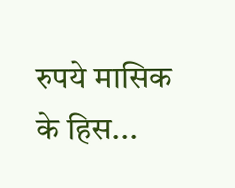रुपये मासिक के हिस...